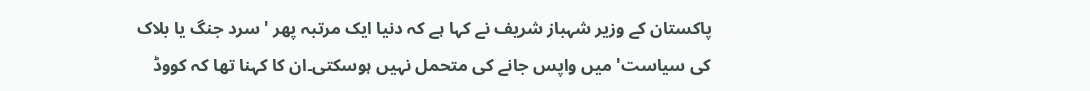پاکستان کے وزیر شہباز شریف نے کہا ہے کہ دنیا ایک مرتبہ پھر 'سرد جنگ یا بلاک کی سیاست' میں واپس جانے کی متحمل نہیں ہوسکتی۔ان کا کہنا تھا کہ کووڈ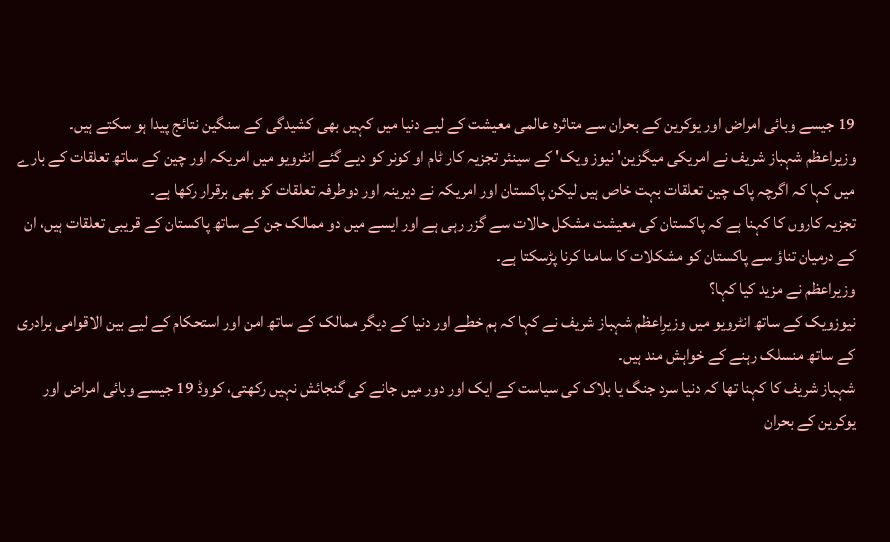19 جیسے وبائی امراض اور یوکرین کے بحران سے متاثرہ عالمی معیشت کے لیے دنیا میں کہیں بھی کشیدگی کے سنگین نتائج پیدا ہو سکتے ہیں۔
وزیراعظم شہباز شریف نے امریکی میگزین' نیوز ویک' کے سینئر تجزیہ کار ٹام او کونر کو دیے گئے انٹرویو میں امریکہ اور چین کے ساتھ تعلقات کے بارے میں کہا کہ اگرچہ پاک چین تعلقات بہت خاص ہیں لیکن پاکستان اور امریکہ نے دیرینہ اور دوطرفہ تعلقات کو بھی برقرار رکھا ہے۔
تجزیہ کاروں کا کہنا ہے کہ پاکستان کی معیشت مشکل حالات سے گزر رہی ہے اور ایسے میں دو ممالک جن کے ساتھ پاکستان کے قریبی تعلقات ہیں، ان کے درمیان تناؤ سے پاکستان کو مشکلات کا سامنا کرنا پڑسکتا ہے۔
وزیراعظم نے مزید کیا کہا؟
نیوزویک کے ساتھ انٹرویو میں وزیرِاعظم شہباز شریف نے کہا کہ ہم خطے اور دنیا کے دیگر ممالک کے ساتھ امن اور استحکام کے لیے بین الاقوامی برادری کے ساتھ منسلک رہنے کے خواہش مند ہیں۔
شہباز شریف کا کہنا تھا کہ دنیا سرد جنگ یا بلاک کی سیاست کے ایک اور دور میں جانے کی گنجائش نہیں رکھتی، کووڈ 19 جیسے وبائی امراض اور یوکرین کے بحران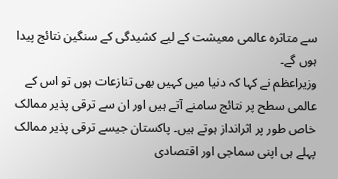سے متاثرہ عالمی معیشت کے لیے کشیدگی کے سنگین نتائج پیدا ہوں گے۔
وزیراعظم نے کہا کہ دنیا میں کہیں بھی تنازعات ہوں تو اس کے عالمی سطح پر نتائج سامنے آتے ہیں اور ان سے ترقی پذیر ممالک خاص طور پر اثرانداز ہوتے ہیں۔ پاکستان جیسے ترقی پذیر ممالک پہلے ہی اپنی سماجی اور اقتصادی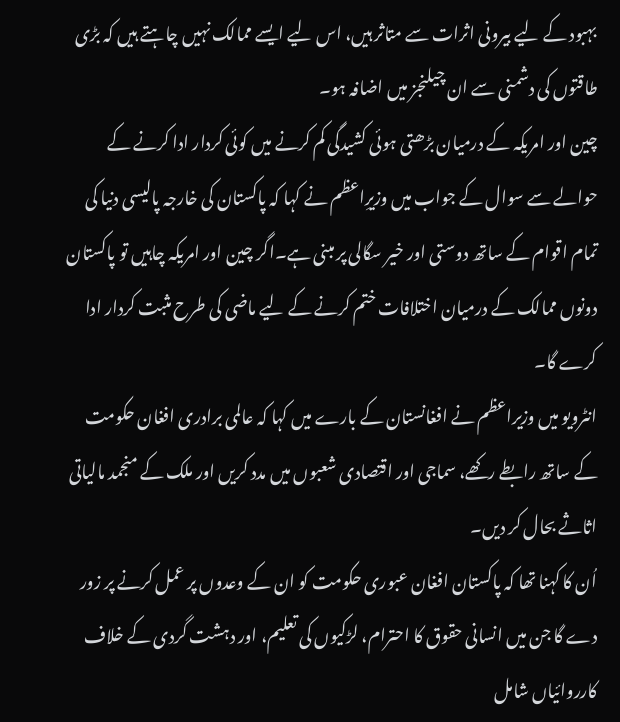بہبود کے لیے بیرونی اثرات سے متاثر ہیں، اس لیے ایسے ممالک نہیں چاہتے ہیں کہ بڑی طاقتوں کی دشمنی سے ان چیلنجز میں اضافہ ہو۔
چین اور امریکہ کے درمیان بڑھتی ہوئی کشیدگی کم کرنے میں کوئی کردار ادا کرنے کے حوالے سے سوال کے جواب میں وزیرِاعظم نے کہا کہ پاکستان کی خارجہ پالیسی دنیا کی تمام اقوام کے ساتھ دوستی اور خیر سگالی پر مبنی ہے۔اگر چین اور امریکہ چاہیں تو پاکستان دونوں ممالک کے درمیان اختلافات ختم کرنے کے لیے ماضی کی طرح مثبت کردار ادا کرے گا۔
انٹرویو میں وزیراعظم نے افغانستان کے بارے میں کہا کہ عالمی برادری افغان حکومت کے ساتھ رابطے رکھے، سماجی اور اقتصادی شعبوں میں مدد کریں اور ملک کے منجمد مالیاتی اثاثے بحال کر دیں۔
اُن کا کہنا تھا کہ پاکستان افغان عبوری حکومت کو ان کے وعدوں پر عمل کرنے پر زور دے گا جن میں انسانی حقوق کا احترام، لڑکیوں کی تعلیم، اور دہشت گردی کے خلاف کارروائیاں شامل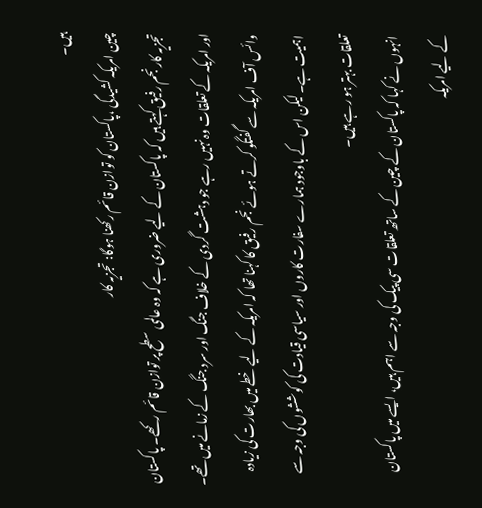ہیں۔
چین امریکہ کشیدگی ،پاکستان کو توازن قائم رکھنا ہوگا: تجزیہ کار
تجزیہ کارنجم رفیق کہتے ہیں کہ پاکستان کے لیے ضروری ہے کہ وہ عالمی سطح پر توازن قائم رکھے۔ پاکستان اور امریکہ کے تعلقات وہ نہیں رہے جو دہشت گردی کے خلاف جنگ اور سرد جنگ کے زمانے میں تھے۔
وائس آف امریکہ سے گفتگو کرتے ہوئے نجم رفیق کا کہنا تھا کہ امریکہ کے لیے خطے میں بھارت کی زیادہ اہمیت ہے۔ لیکن اس کے باوجود ہمارے سفارت کاروں اور سیاسی قیادت کی کوششوں کی وجہ سے تعلقات بہتر ہو رہے ہیں۔
انہوں نے کہا کہ پاکستان کے چین کے ساتھ تعلقات سی پیک کی وجہ سے اہم ہیں، ایسے میں پاکستان کے لیے امریکہ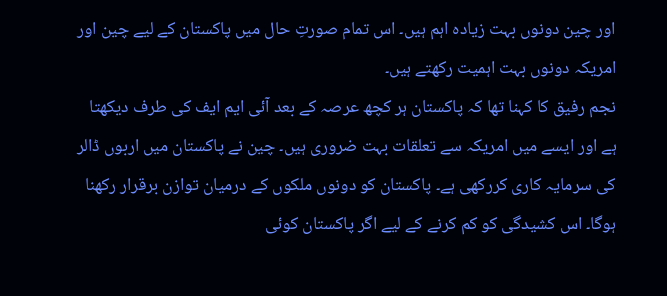اور چین دونوں بہت زیادہ اہم ہیں۔ اس تمام صورتِ حال میں پاکستان کے لیے چین اور امریکہ دونوں بہت اہمیت رکھتے ہیں۔
نجم رفیق کا کہنا تھا کہ پاکستان ہر کچھ عرصہ کے بعد آئی ایم ایف کی طرف دیکھتا ہے اور ایسے میں امریکہ سے تعلقات بہت ضروری ہیں۔ چین نے پاکستان میں اربوں ڈالر کی سرمایہ کاری کررکھی ہے۔ پاکستان کو دونوں ملکوں کے درمیان توازن برقرار رکھنا ہوگا۔ اس کشیدگی کو کم کرنے کے لیے اگر پاکستان کوئی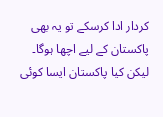کردار ادا کرسکے تو یہ بھی پاکستان کے لیے اچھا ہوگا۔
لیکن کیا پاکستان ایسا کوئی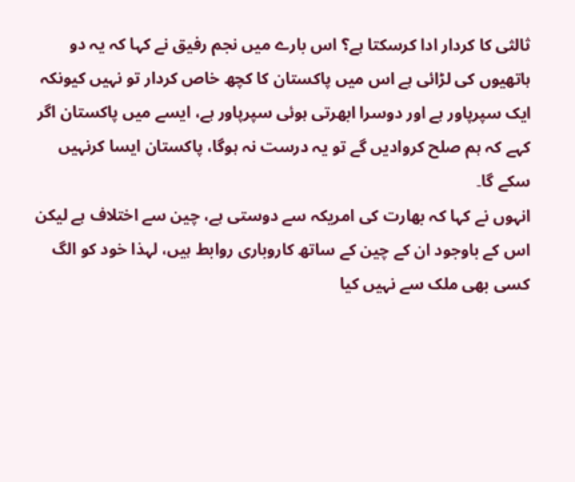ثالثی کا کردار ادا کرسکتا ہے؟ اس بارے میں نجم رفیق نے کہا کہ یہ دو ہاتھیوں کی لڑائی ہے اس میں پاکستان کا کچھ خاص کردار تو نہیں کیونکہ ایک سپرپاور ہے اور دوسرا ابھرتی ہوئی سپرپاور ہے، ایسے میں پاکستان اگر کہے کہ ہم صلح کروادیں گے تو یہ درست نہ ہوگا، پاکستان ایسا کرنہیں سکے گا۔
انہوں نے کہا کہ بھارت کی امریکہ سے دوستی ہے، چین سے اختلاف ہے لیکن اس کے باوجود ان کے چین کے ساتھ کاروباری روابط ہیں، لہذا خود کو الگ کسی بھی ملک سے نہیں کیا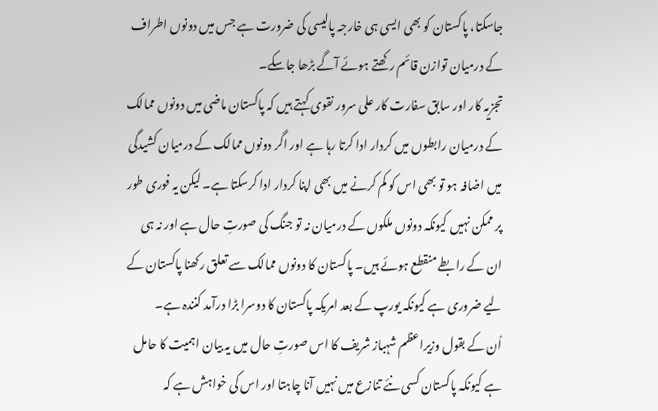جاسکتا، پاکستان کو بھی ایسی ہی خارجہ پالیسی کی ضرورت ہے جس میں دونوں اطراف کے درمیان توازن قائم رکھتے ہوئے آگے بڑھا جاسکے۔
تجزیہ کار اور سابق سفارت کار علی سرور نقوی کہتے ہیں کہ پاکستان ماضی میں دونوں ممالک کے درمیان رابطوں میں کردار ادا کرتا رہا ہے اور اگر دونوں ممالک کے درمیان کشیدگی میں اضافہ ہو تو بھی اس کو کم کرنے میں بھی اپنا کردار ادا کرسکتا ہے۔ لیکن یہ فوری طور پر ممکن نہیں کیونکہ دونوں ملکوں کے درمیان نہ تو جنگ کی صورتِ حال ہے اور نہ ہی ان کے رابطے منقطع ہوئے ہیں۔ پاکستان کا دونوں ممالک سے تعلق رکھنا پاکستان کے لیے ضروری ہے کیونکہ یورپ کے بعد امریکہ پاکستان کا دوسرا بڑا درآمد کنندہ ہے۔
اُن کے بقول وزیراعظم شہباز شریف کا اس صورتِ حال میں یہ بیان اہمیت کا حامل ہے کیونکہ پاکستان کسی نئے تنازع میں نہیں آنا چاہتا اور اس کی خواہش ہے کہ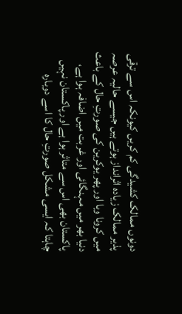دونوں ممالک کشیدگی کم کریں کیونکہ اس سے ترقی پذیر ممالک زیادہ اثرانداز ہوتے ہیں جیسے حالیہ عرصہ میں کرونا وبا اور پھر یوکرین کی صورتِ حال کے باعث دنیا بھر میں مہنگائی اور غربت میں اضافہ ہوا ہے، پاکستان بھی اس سے متاثر ہوا ہے اور پاکستان نہیں چاہتا کہ ایسی مشکل صورتِ حال کا اسے دوبارہ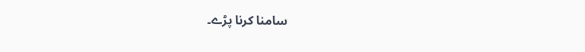سامنا کرنا پڑے۔